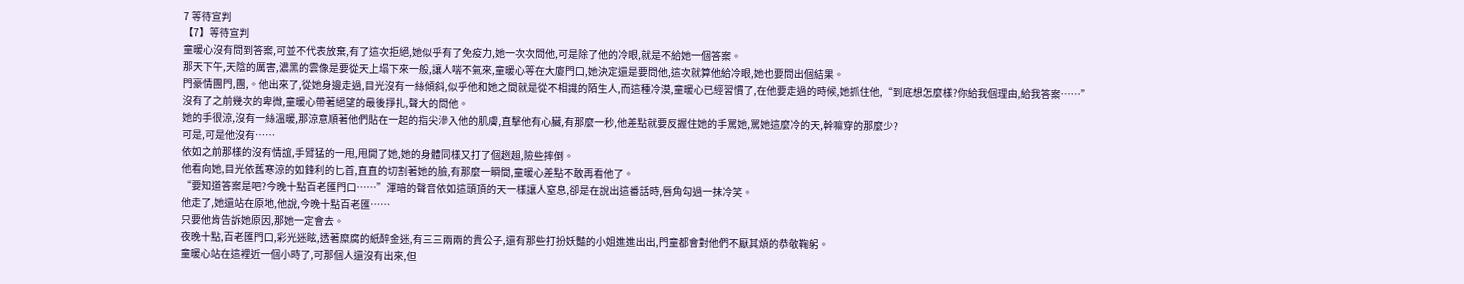7 等待宣判
【7】等待宣判
童暖心沒有問到答案,可並不代表放棄,有了這次拒絕,她似乎有了免疫力,她一次次問他,可是除了他的冷眼,就是不給她一個答案。
那天下午,天陰的厲害,濃黑的雲像是要從天上塌下來一般,讓人喘不氣來,童暖心等在大廈門口,她決定還是要問他,這次就算他給冷眼,她也要問出個結果。
門豪情團門,團,。他出來了,從她身邊走過,目光沒有一絲傾斜,似乎他和她之間就是從不相識的陌生人,而這種冷漠,童暖心已經習慣了,在他要走過的時候,她抓住他,“到底想怎麼樣?你給我個理由,給我答案……”
沒有了之前幾次的卑微,童暖心帶著絕望的最後掙扎,聲大的問他。
她的手很涼,沒有一絲溫暖,那涼意順著他們貼在一起的指尖滲入他的肌膚,直擊他有心臟,有那麼一秒,他差點就要反握住她的手罵她,罵她這麼冷的天,幹嘛穿的那麼少?
可是,可是他沒有……
依如之前那樣的沒有情誼,手臂猛的一甩,甩開了她,她的身體同樣又打了個趔趄,險些摔倒。
他看向她,目光依舊寒涼的如鋒利的匕首,直直的切割著她的臉,有那麼一瞬間,童暖心差點不敢再看他了。
“要知道答案是吧?今晚十點百老匯門口……”渾暗的聲音依如這頭頂的天一樣讓人窒息,卻是在說出這番話時,唇角勾過一抹冷笑。
他走了,她還站在原地,他說,今晚十點百老匯……
只要他肯告訴她原因,那她一定會去。
夜晚十點,百老匯門口,彩光迷眩,透著糜腐的紙醉金迷,有三三兩兩的貴公子,還有那些打扮妖豔的小姐進進出出,門童都會對他們不厭其煩的恭敬鞠躬。
童暖心站在這裡近一個小時了,可那個人還沒有出來,但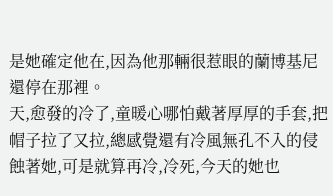是她確定他在,因為他那輛很惹眼的蘭博基尼還停在那裡。
天,愈發的冷了,童暖心哪怕戴著厚厚的手套,把帽子拉了又拉,總感覺還有冷風無孔不入的侵蝕著她,可是就算再冷,冷死,今天的她也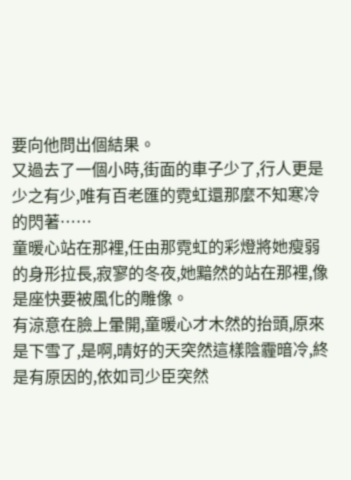要向他問出個結果。
又過去了一個小時,街面的車子少了,行人更是少之有少,唯有百老匯的霓虹還那麼不知寒冷的閃著……
童暖心站在那裡,任由那霓虹的彩燈將她瘦弱的身形拉長,寂寥的冬夜,她黯然的站在那裡,像是座快要被風化的雕像。
有涼意在臉上暈開,童暖心才木然的抬頭,原來是下雪了,是啊,晴好的天突然這樣陰霾暗冷,終是有原因的,依如司少臣突然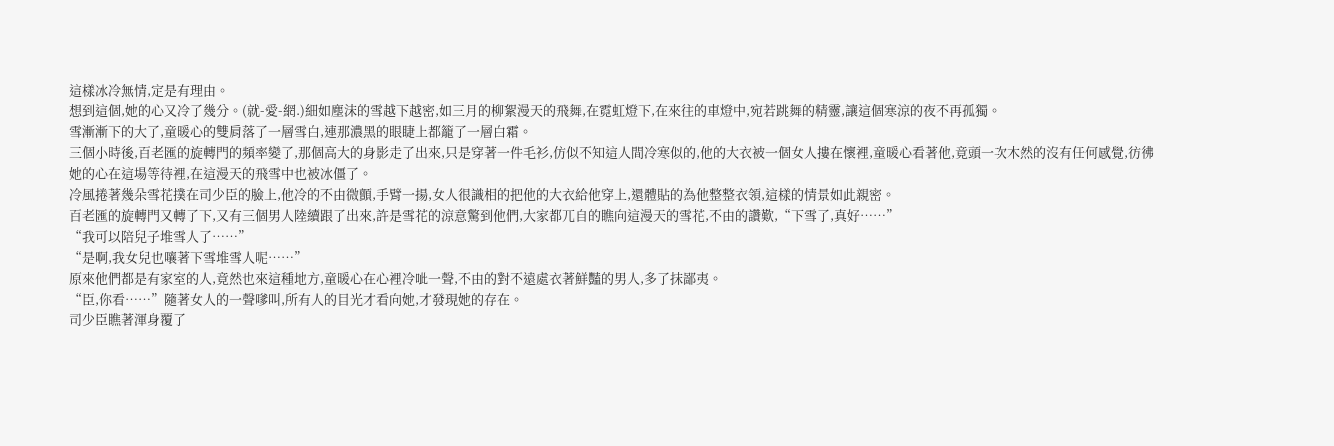這樣冰冷無情,定是有理由。
想到這個,她的心又冷了幾分。(就-愛-網.)細如塵沫的雪越下越密,如三月的柳絮漫天的飛舞,在霓虹燈下,在來往的車燈中,宛若跳舞的精靈,讓這個寒涼的夜不再孤獨。
雪漸漸下的大了,童暖心的雙肩落了一層雪白,連那濃黑的眼睫上都籠了一層白霜。
三個小時後,百老匯的旋轉門的頻率變了,那個高大的身影走了出來,只是穿著一件毛衫,仿似不知這人間冷寒似的,他的大衣被一個女人摟在懷裡,童暖心看著他,竟頭一次木然的沒有任何感覺,彷彿她的心在這場等待裡,在這漫天的飛雪中也被冰僵了。
冷風捲著幾朵雪花撲在司少臣的臉上,他冷的不由微顫,手臂一揚,女人很識相的把他的大衣給他穿上,還體貼的為他整整衣領,這樣的情景如此親密。
百老匯的旋轉門又轉了下,又有三個男人陸續跟了出來,許是雪花的涼意驚到他們,大家都兀自的瞧向這漫天的雪花,不由的讚歎,“下雪了,真好……”
“我可以陪兒子堆雪人了……”
“是啊,我女兒也嚷著下雪堆雪人呢……”
原來他們都是有家室的人,竟然也來這種地方,童暖心在心裡冷呲一聲,不由的對不遠處衣著鮮豔的男人,多了抹鄙夷。
“臣,你看……”隨著女人的一聲嗲叫,所有人的目光才看向她,才發現她的存在。
司少臣瞧著渾身覆了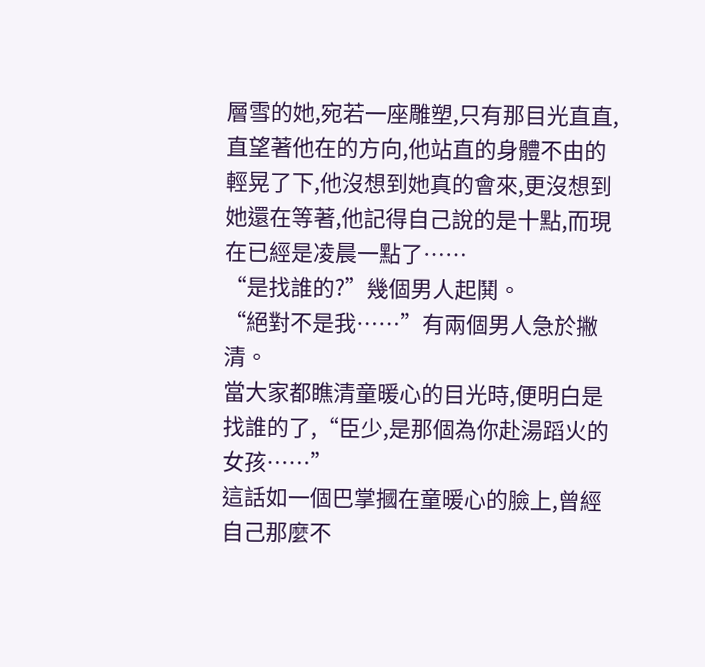層雪的她,宛若一座雕塑,只有那目光直直,直望著他在的方向,他站直的身體不由的輕晃了下,他沒想到她真的會來,更沒想到她還在等著,他記得自己說的是十點,而現在已經是凌晨一點了……
“是找誰的?”幾個男人起鬨。
“絕對不是我……”有兩個男人急於撇清。
當大家都瞧清童暖心的目光時,便明白是找誰的了,“臣少,是那個為你赴湯蹈火的女孩……”
這話如一個巴掌摑在童暖心的臉上,曾經自己那麼不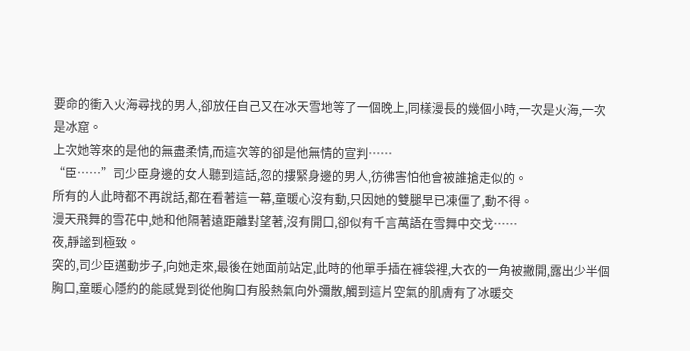要命的衝入火海尋找的男人,卻放任自己又在冰天雪地等了一個晚上,同樣漫長的幾個小時,一次是火海,一次是冰窟。
上次她等來的是他的無盡柔情,而這次等的卻是他無情的宣判……
“臣……”司少臣身邊的女人聽到這話,忽的摟緊身邊的男人,彷彿害怕他會被誰搶走似的。
所有的人此時都不再說話,都在看著這一幕,童暖心沒有動,只因她的雙腿早已凍僵了,動不得。
漫天飛舞的雪花中,她和他隔著遠距離對望著,沒有開口,卻似有千言萬語在雪舞中交戈……
夜,靜謐到極致。
突的,司少臣邁動步子,向她走來,最後在她面前站定,此時的他單手插在褲袋裡,大衣的一角被撇開,露出少半個胸口,童暖心隱約的能感覺到從他胸口有股熱氣向外彌散,觸到這片空氣的肌膚有了冰暖交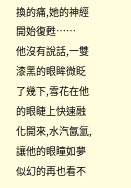換的痛,她的神經開始復甦……
他沒有說話,一雙漆黑的眼眸微眨了幾下,雪花在他的眼睫上快速融化開來,水汽氤氳,讓他的眼瞳如夢似幻的再也看不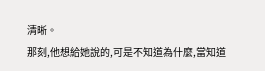清晰。
那刻,他想給她說的,可是不知道為什麼,當知道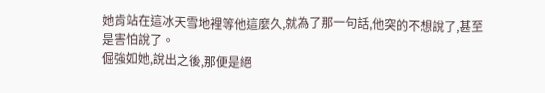她肯站在這冰天雪地裡等他這麼久,就為了那一句話,他突的不想說了,甚至是害怕說了。
倔強如她,說出之後,那便是絕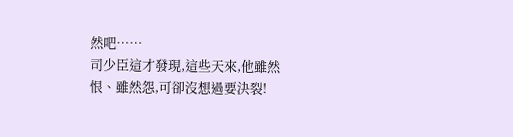然吧……
司少臣這才發現,這些天來,他雖然恨、雖然怨,可卻沒想過要決裂!